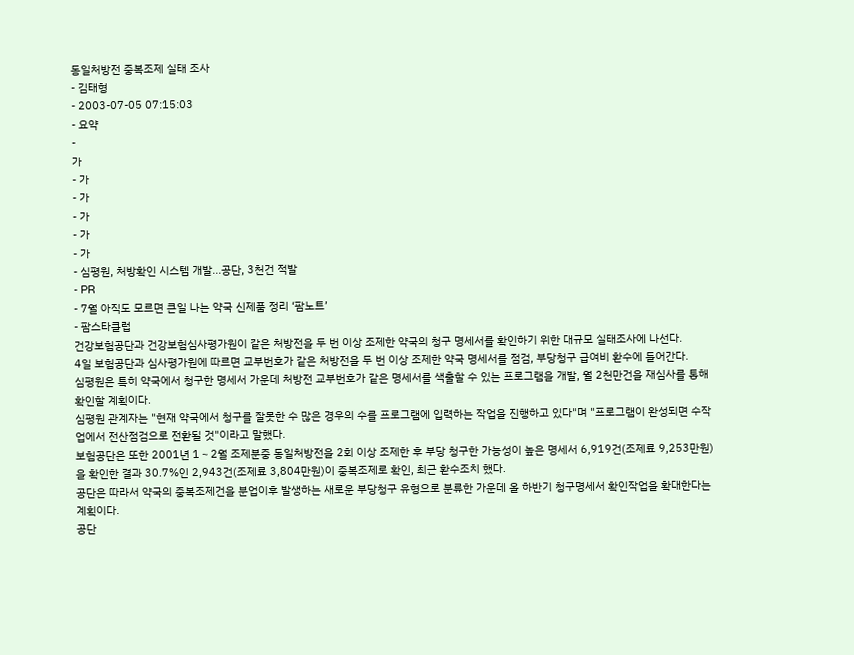동일처방전 중복조제 실태 조사
- 김태형
- 2003-07-05 07:15:03
- 요약
-
가
- 가
- 가
- 가
- 가
- 가
- 심평원, 처방확인 시스템 개발...공단, 3천건 적발
- PR
- 7월 아직도 모르면 큰일 나는 약국 신제품 정리 ‘팜노트’
- 팜스타클럽
건강보험공단과 건강보험심사평가원이 같은 처방전을 두 번 이상 조제한 약국의 청구 명세서를 확인하기 위한 대규모 실태조사에 나선다.
4일 보험공단과 심사평가원에 따르면 교부번호가 같은 처방전을 두 번 이상 조제한 약국 명세서를 점검, 부당청구 급여비 환수에 들어간다.
심평원은 특히 약국에서 청구한 명세서 가운데 처방전 교부번호가 같은 명세서를 색출할 수 있는 프로그램을 개발, 월 2천만건을 재심사를 통해 확인할 계획이다.
심평원 관계자는 "현재 약국에서 청구를 잘못한 수 많은 경우의 수를 프로그램에 입력하는 작업을 진행하고 있다"며 "프로그램이 완성되면 수작업에서 전산점검으로 전환될 것"이라고 말했다.
보험공단은 또한 2001년 1∼2월 조제분중 동일처방전을 2회 이상 조제한 후 부당 청구한 가능성이 높은 명세서 6,919건(조제료 9,253만원)을 확인한 결과 30.7%인 2,943건(조제료 3,804만원)이 중복조제로 확인, 최근 환수조치 했다.
공단은 따라서 약국의 중복조제건을 분업이후 발생하는 새로운 부당청구 유형으로 분류한 가운데 올 하반기 청구명세서 확인작업을 확대한다는 계획이다.
공단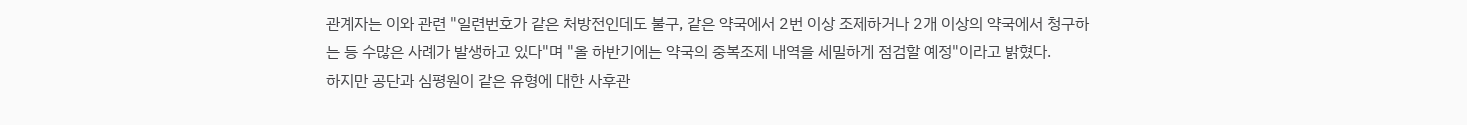관계자는 이와 관련 "일련번호가 같은 처방전인데도 불구, 같은 약국에서 2번 이상 조제하거나 2개 이상의 약국에서 청구하는 등 수많은 사례가 발생하고 있다"며 "올 하반기에는 약국의 중복조제 내역을 세밀하게 점검할 예정"이라고 밝혔다.
하지만 공단과 심평원이 같은 유형에 대한 사후관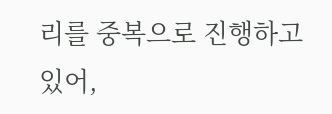리를 중복으로 진행하고 있어,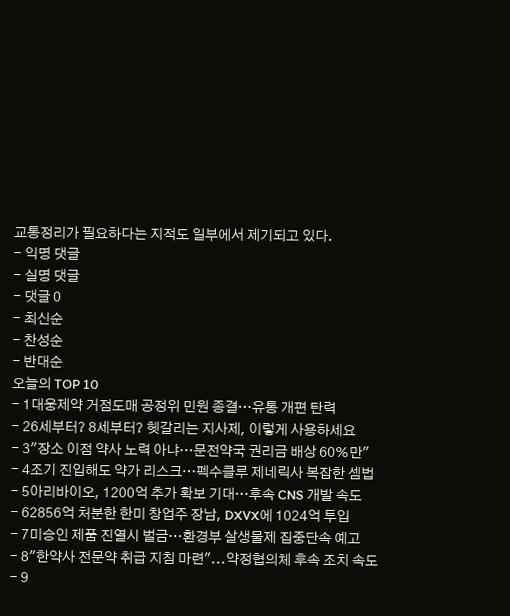교통정리가 필요하다는 지적도 일부에서 제기되고 있다.
- 익명 댓글
- 실명 댓글
- 댓글 0
- 최신순
- 찬성순
- 반대순
오늘의 TOP 10
- 1대웅제약 거점도매 공정위 민원 종결…유통 개편 탄력
- 26세부터? 8세부터? 헷갈리는 지사제, 이렇게 사용하세요
- 3"장소 이점 약사 노력 아냐…문전약국 권리금 배상 60%만"
- 4조기 진입해도 약가 리스크…펙수클루 제네릭사 복잡한 셈법
- 5아리바이오, 1200억 추가 확보 기대…후속 CNS 개발 속도
- 62856억 처분한 한미 창업주 장남, DXVX에 1024억 투입
- 7미승인 제품 진열시 벌금…환경부 살생물제 집중단속 예고
- 8"한약사 전문약 취급 지침 마련"...약정협의체 후속 조치 속도
- 9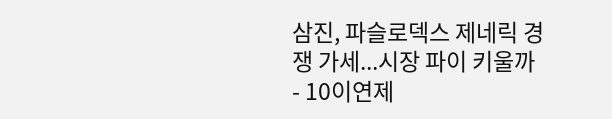삼진, 파슬로덱스 제네릭 경쟁 가세...시장 파이 키울까
- 10이연제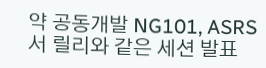약 공동개발 NG101, ASRS서 릴리와 같은 세션 발표